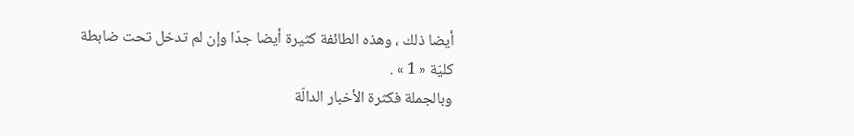أيضا ذلك ، وهذه الطائفة كثيرة أيضا جدّا وإن لم تدخل تحت ضابطة كليّة « 1 » .
وبالجملة فكثرة الأخبار الدالّة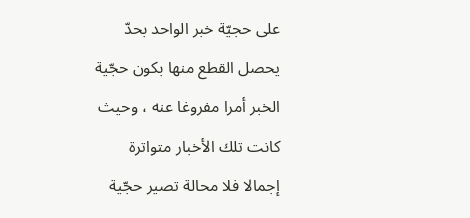على حجيّة خبر الواحد بحدّ يحصل القطع منها بكون حجّية الخبر أمرا مفروغا عنه ، وحيث كانت تلك الأخبار متواترة إجمالا فلا محالة تصير حجّية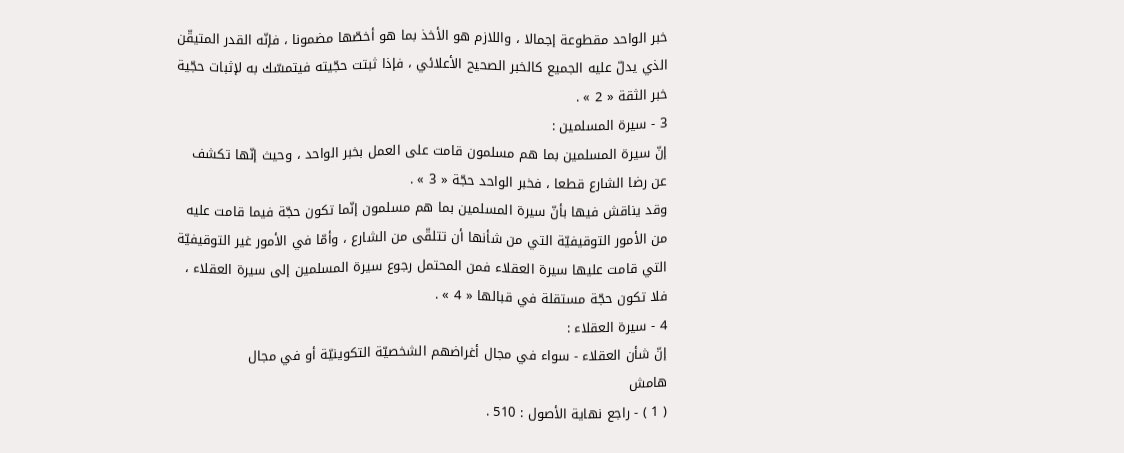خبر الواحد مقطوعة إجمالا ، واللازم هو الأخذ بما هو أخصّها مضمونا ، فإنّه القدر المتيقّن الذي يدلّ عليه الجميع كالخبر الصحيح الأعلائي ، فإذا ثبتت حجّيته فيتمسّك به لإثبات حجّية خبر الثقة « 2 » .
3 - سيرة المسلمين :
إنّ سيرة المسلمين بما هم مسلمون قامت على العمل بخبر الواحد ، وحيث إنّها تكشف عن رضا الشارع قطعا ، فخبر الواحد حجّة « 3 » .
وقد يناقش فيها بأنّ سيرة المسلمين بما هم مسلمون إنّما تكون حجّة فيما قامت عليه من الأمور التوقيفيّة التي من شأنها أن تتلقّى من الشارع ، وأمّا في الأمور غير التوقيفيّة التي قامت عليها سيرة العقلاء فمن المحتمل رجوع سيرة المسلمين إلى سيرة العقلاء ، فلا تكون حجّة مستقلة في قبالها « 4 » .
4 - سيرة العقلاء :
إنّ شأن العقلاء - سواء في مجال أغراضهم الشخصيّة التكوينيّة أو في مجال
هامش
( 1 ) - راجع نهاية الأصول : 510 .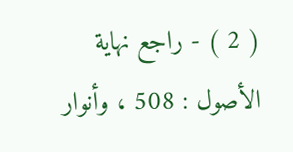( 2 ) - راجع نهاية الأصول : 508 ، وأنوار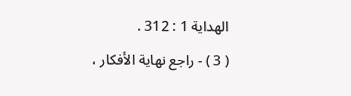الهداية 1 : 312 .
( 3 ) - راجع نهاية الأفكار ،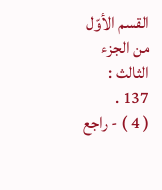القسم الأوّل من الجزء الثالث : 137 .
( 4 ) - راجع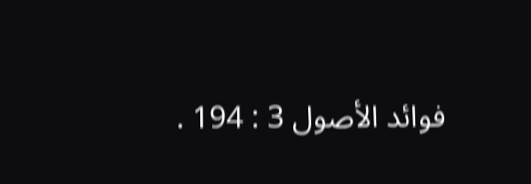فوائد الأصول 3 : 194 .